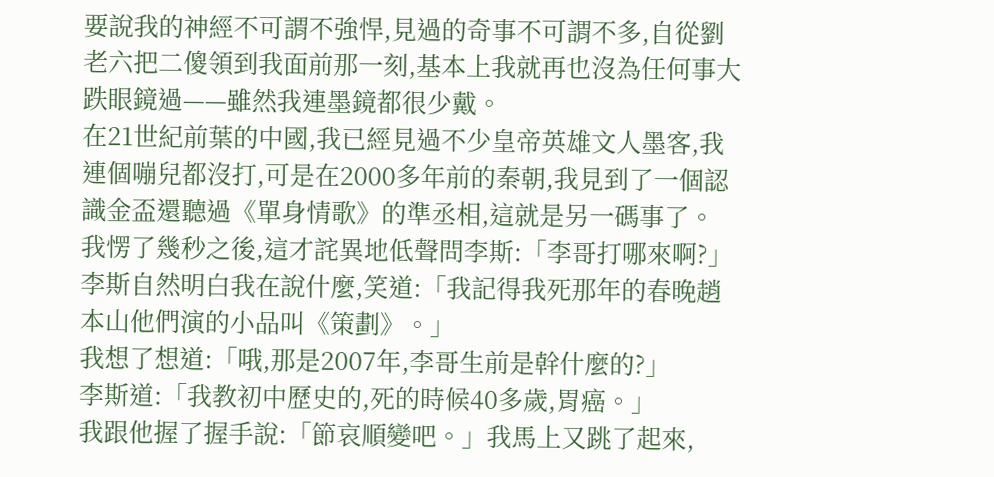要說我的神經不可謂不強悍,見過的奇事不可謂不多,自從劉老六把二傻領到我面前那一刻,基本上我就再也沒為任何事大跌眼鏡過——雖然我連墨鏡都很少戴。
在21世紀前葉的中國,我已經見過不少皇帝英雄文人墨客,我連個嘣兒都沒打,可是在2000多年前的秦朝,我見到了一個認識金盃還聽過《單身情歌》的準丞相,這就是另一碼事了。
我愣了幾秒之後,這才詫異地低聲問李斯:「李哥打哪來啊?」
李斯自然明白我在說什麼,笑道:「我記得我死那年的春晚趙本山他們演的小品叫《策劃》。」
我想了想道:「哦,那是2007年,李哥生前是幹什麼的?」
李斯道:「我教初中歷史的,死的時候40多歲,胃癌。」
我跟他握了握手說:「節哀順變吧。」我馬上又跳了起來,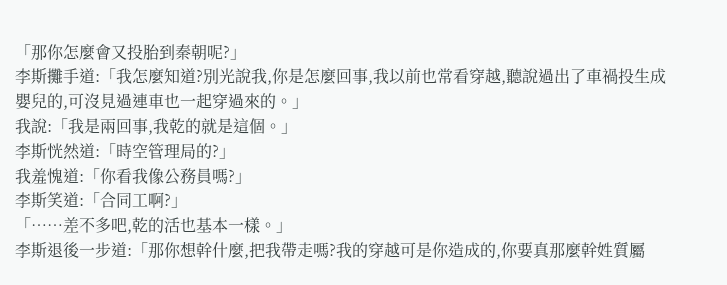「那你怎麼會又投胎到秦朝呢?」
李斯攤手道:「我怎麼知道?別光說我,你是怎麼回事,我以前也常看穿越,聽說過出了車禍投生成嬰兒的,可沒見過連車也一起穿過來的。」
我說:「我是兩回事,我乾的就是這個。」
李斯恍然道:「時空管理局的?」
我羞愧道:「你看我像公務員嗎?」
李斯笑道:「合同工啊?」
「……差不多吧,乾的活也基本一樣。」
李斯退後一步道:「那你想幹什麼,把我帶走嗎?我的穿越可是你造成的,你要真那麼幹姓質屬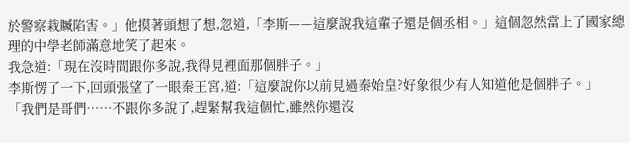於警察栽贓陷害。」他摸著頭想了想,忽道,「李斯——這麼說我這輩子還是個丞相。」這個忽然當上了國家總理的中學老師滿意地笑了起來。
我急道:「現在沒時間跟你多說,我得見裡面那個胖子。」
李斯愣了一下,回頭張望了一眼秦王宮,道:「這麼說你以前見過秦始皇?好象很少有人知道他是個胖子。」
「我們是哥們……不跟你多說了,趕緊幫我這個忙,雖然你還沒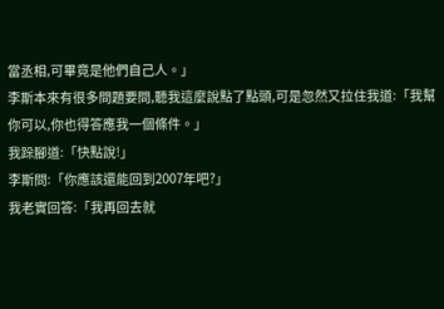當丞相,可畢竟是他們自己人。」
李斯本來有很多問題要問,聽我這麼說點了點頭,可是忽然又拉住我道:「我幫你可以,你也得答應我一個條件。」
我跺腳道:「快點說!」
李斯問:「你應該還能回到2007年吧?」
我老實回答:「我再回去就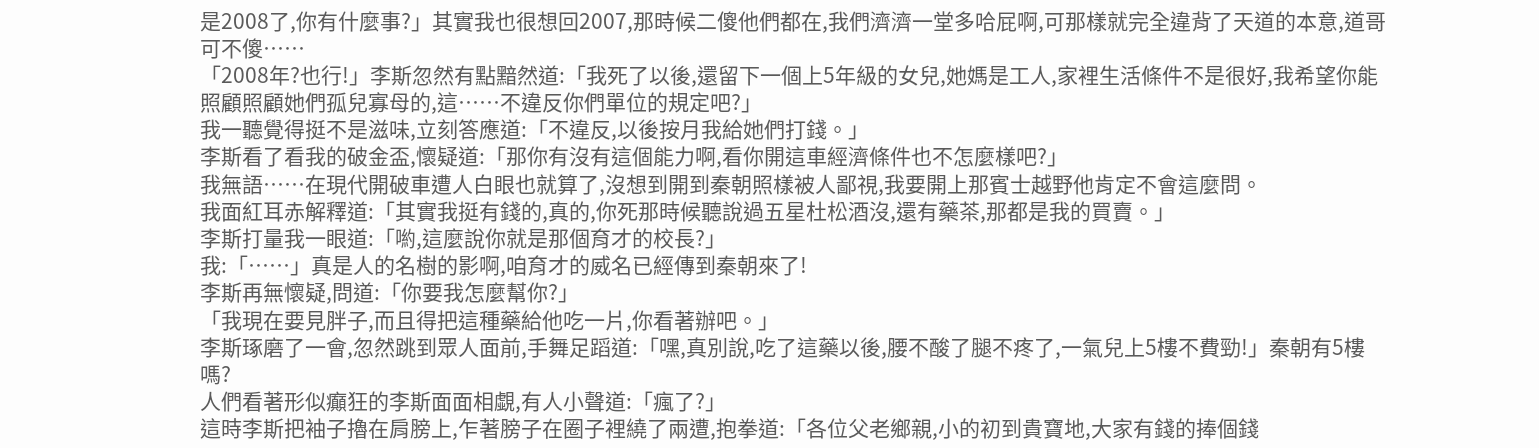是2008了,你有什麼事?」其實我也很想回2007,那時候二傻他們都在,我們濟濟一堂多哈屁啊,可那樣就完全違背了天道的本意,道哥可不傻……
「2008年?也行!」李斯忽然有點黯然道:「我死了以後,還留下一個上5年級的女兒,她媽是工人,家裡生活條件不是很好,我希望你能照顧照顧她們孤兒寡母的,這……不違反你們單位的規定吧?」
我一聽覺得挺不是滋味,立刻答應道:「不違反,以後按月我給她們打錢。」
李斯看了看我的破金盃,懷疑道:「那你有沒有這個能力啊,看你開這車經濟條件也不怎麼樣吧?」
我無語……在現代開破車遭人白眼也就算了,沒想到開到秦朝照樣被人鄙視,我要開上那賓士越野他肯定不會這麼問。
我面紅耳赤解釋道:「其實我挺有錢的,真的,你死那時候聽說過五星杜松酒沒,還有藥茶,那都是我的買賣。」
李斯打量我一眼道:「喲,這麼說你就是那個育才的校長?」
我:「……」真是人的名樹的影啊,咱育才的威名已經傳到秦朝來了!
李斯再無懷疑,問道:「你要我怎麼幫你?」
「我現在要見胖子,而且得把這種藥給他吃一片,你看著辦吧。」
李斯琢磨了一會,忽然跳到眾人面前,手舞足蹈道:「嘿,真別說,吃了這藥以後,腰不酸了腿不疼了,一氣兒上5樓不費勁!」秦朝有5樓嗎?
人們看著形似癲狂的李斯面面相覷,有人小聲道:「瘋了?」
這時李斯把袖子擼在肩膀上,乍著膀子在圈子裡繞了兩遭,抱拳道:「各位父老鄉親,小的初到貴寶地,大家有錢的捧個錢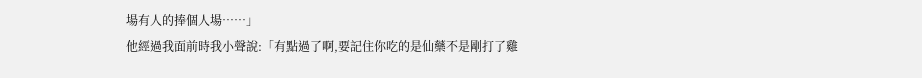場有人的捧個人場……」
他經過我面前時我小聲說:「有點過了啊,要記住你吃的是仙藥不是剛打了雞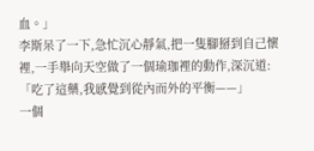血。」
李斯呆了一下,急忙沉心靜氣,把一隻腳掰到自己懷裡,一手舉向天空做了一個瑜珈裡的動作,深沉道:「吃了這藥,我感覺到從內而外的平衡——」
一個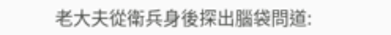老大夫從衛兵身後探出腦袋問道: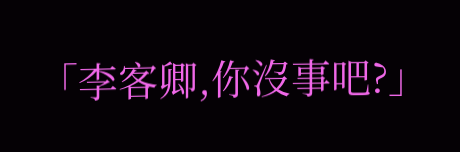「李客卿,你沒事吧?」